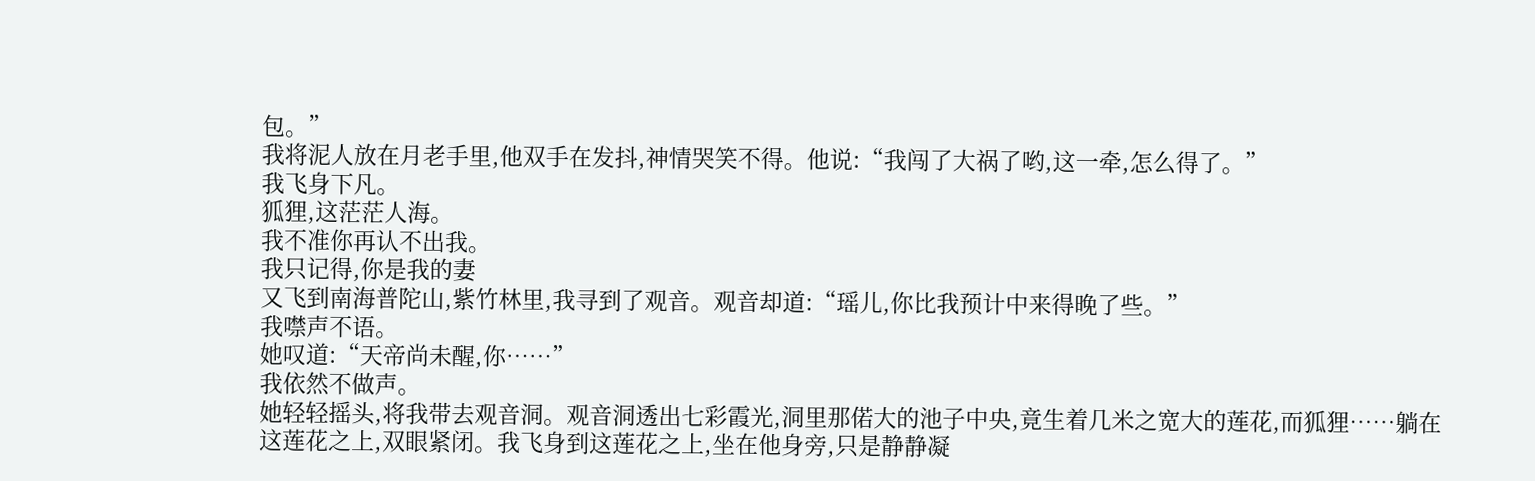包。”
我将泥人放在月老手里,他双手在发抖,神情哭笑不得。他说:“我闯了大祸了哟,这一牵,怎么得了。”
我飞身下凡。
狐狸,这茫茫人海。
我不准你再认不出我。
我只记得,你是我的妻
又飞到南海普陀山,紫竹林里,我寻到了观音。观音却道:“瑶儿,你比我预计中来得晚了些。”
我噤声不语。
她叹道:“天帝尚未醒,你……”
我依然不做声。
她轻轻摇头,将我带去观音洞。观音洞透出七彩霞光,洞里那偌大的池子中央,竟生着几米之宽大的莲花,而狐狸……躺在这莲花之上,双眼紧闭。我飞身到这莲花之上,坐在他身旁,只是静静凝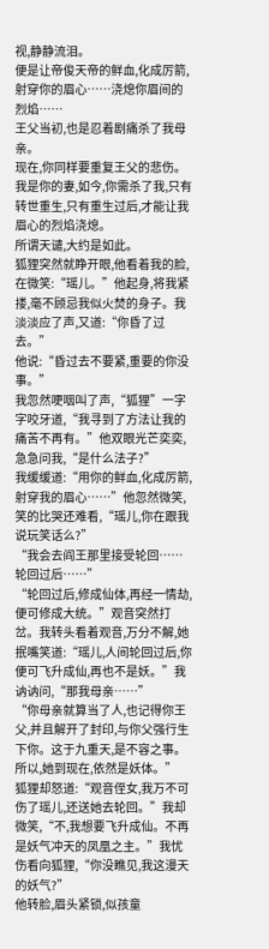视,静静流泪。
便是让帝俊天帝的鲜血,化成厉箭,射穿你的眉心……浇熄你眉间的烈焰……
王父当初,也是忍着剧痛杀了我母亲。
现在,你同样要重复王父的悲伤。
我是你的妻,如今,你需杀了我,只有转世重生,只有重生过后,才能让我眉心的烈焰浇熄。
所谓天谴,大约是如此。
狐狸突然就睁开眼,他看着我的脸,在微笑:“瑶儿。”他起身,将我紧搂,毫不顾忌我似火焚的身子。我淡淡应了声,又道:“你昏了过去。”
他说:“昏过去不要紧,重要的你没事。”
我忽然哽咽叫了声,“狐狸”一字字咬牙道,“我寻到了方法让我的痛苦不再有。”他双眼光芒奕奕,急急问我,“是什么法子?”
我缓缓道:“用你的鲜血,化成厉箭,射穿我的眉心……”他忽然微笑,笑的比哭还难看,“瑶儿,你在跟我说玩笑话么?”
“我会去阎王那里接受轮回……轮回过后……”
“轮回过后,修成仙体,再经一情劫,便可修成大统。”观音突然打岔。我转头看着观音,万分不解,她抿嘴笑道:“瑶儿,人间轮回过后,你便可飞升成仙,再也不是妖。”我讷讷问,“那我母亲……”
“你母亲就算当了人,也记得你王父,并且解开了封印,与你父强行生下你。这于九重天,是不容之事。所以,她到现在,依然是妖体。”
狐狸却怒道:“观音侄女,我万不可伤了瑶儿,还送她去轮回。”我却微笑,“不,我想要飞升成仙。不再是妖气冲天的凤凰之主。”我忧伤看向狐狸,“你没瞧见,我这漫天的妖气?”
他转脸,眉头紧锁,似孩童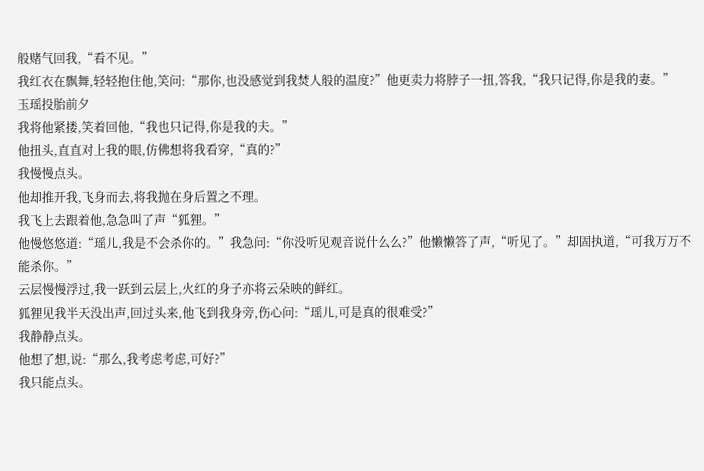般赌气回我,“看不见。”
我红衣在飘舞,轻轻抱住他,笑问:“那你,也没感觉到我焚人般的温度?”他更卖力将脖子一扭,答我,“我只记得,你是我的妻。”
玉瑶投胎前夕
我将他紧搂,笑着回他,“我也只记得,你是我的夫。”
他扭头,直直对上我的眼,仿佛想将我看穿,“真的?”
我慢慢点头。
他却推开我,飞身而去,将我抛在身后置之不理。
我飞上去跟着他,急急叫了声“狐狸。”
他慢悠悠道:“瑶儿,我是不会杀你的。”我急问:“你没听见观音说什么么?”他懒懒答了声,“听见了。”却固执道,“可我万万不能杀你。”
云层慢慢浮过,我一跃到云层上,火红的身子亦将云朵映的鲜红。
狐狸见我半天没出声,回过头来,他飞到我身旁,伤心问:“瑶儿,可是真的很难受?”
我静静点头。
他想了想,说:“那么,我考虑考虑,可好?”
我只能点头。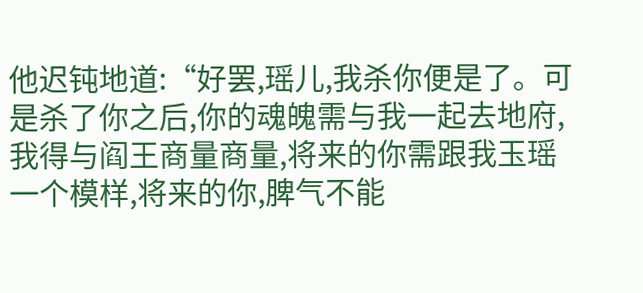他迟钝地道:“好罢,瑶儿,我杀你便是了。可是杀了你之后,你的魂魄需与我一起去地府,我得与阎王商量商量,将来的你需跟我玉瑶一个模样,将来的你,脾气不能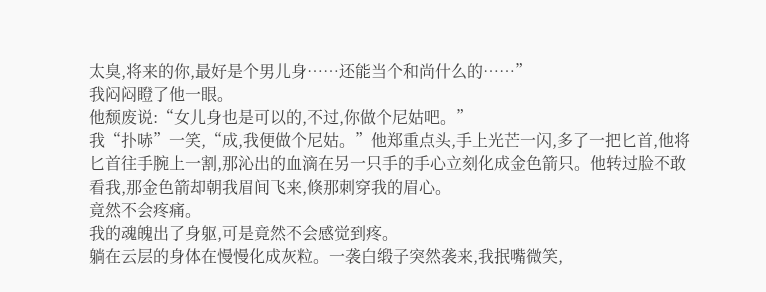太臭,将来的你,最好是个男儿身……还能当个和尚什么的……”
我闷闷瞪了他一眼。
他颓废说:“女儿身也是可以的,不过,你做个尼姑吧。”
我“扑哧”一笑,“成,我便做个尼姑。”他郑重点头,手上光芒一闪,多了一把匕首,他将匕首往手腕上一割,那沁出的血滴在另一只手的手心立刻化成金色箭只。他转过脸不敢看我,那金色箭却朝我眉间飞来,倏那刺穿我的眉心。
竟然不会疼痛。
我的魂魄出了身躯,可是竟然不会感觉到疼。
躺在云层的身体在慢慢化成灰粒。一袭白缎子突然袭来,我抿嘴微笑,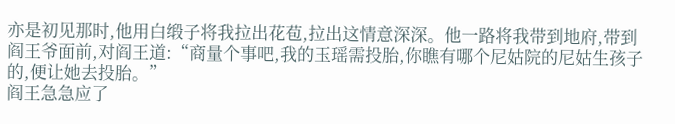亦是初见那时,他用白缎子将我拉出花苞,拉出这情意深深。他一路将我带到地府,带到阎王爷面前,对阎王道:“商量个事吧,我的玉瑶需投胎,你瞧有哪个尼姑院的尼姑生孩子的,便让她去投胎。”
阎王急急应了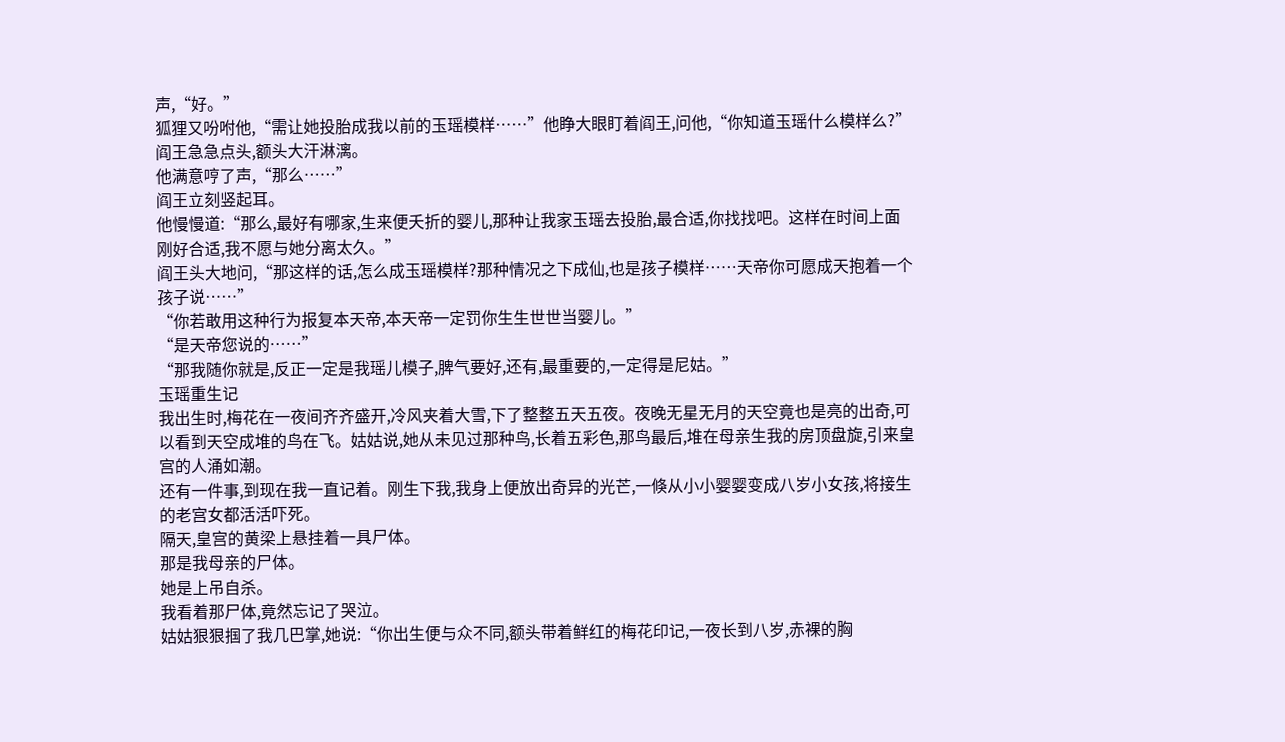声,“好。”
狐狸又吩咐他,“需让她投胎成我以前的玉瑶模样……”他睁大眼盯着阎王,问他,“你知道玉瑶什么模样么?”
阎王急急点头,额头大汗淋漓。
他满意哼了声,“那么……”
阎王立刻竖起耳。
他慢慢道:“那么,最好有哪家,生来便夭折的婴儿,那种让我家玉瑶去投胎,最合适,你找找吧。这样在时间上面刚好合适,我不愿与她分离太久。”
阎王头大地问,“那这样的话,怎么成玉瑶模样?那种情况之下成仙,也是孩子模样……天帝你可愿成天抱着一个孩子说……”
“你若敢用这种行为报复本天帝,本天帝一定罚你生生世世当婴儿。”
“是天帝您说的……”
“那我随你就是,反正一定是我瑶儿模子,脾气要好,还有,最重要的,一定得是尼姑。”
玉瑶重生记
我出生时,梅花在一夜间齐齐盛开,冷风夹着大雪,下了整整五天五夜。夜晚无星无月的天空竟也是亮的出奇,可以看到天空成堆的鸟在飞。姑姑说,她从未见过那种鸟,长着五彩色,那鸟最后,堆在母亲生我的房顶盘旋,引来皇宫的人涌如潮。
还有一件事,到现在我一直记着。刚生下我,我身上便放出奇异的光芒,一倏从小小婴婴变成八岁小女孩,将接生的老宫女都活活吓死。
隔天,皇宫的黄梁上悬挂着一具尸体。
那是我母亲的尸体。
她是上吊自杀。
我看着那尸体,竟然忘记了哭泣。
姑姑狠狠掴了我几巴掌,她说:“你出生便与众不同,额头带着鲜红的梅花印记,一夜长到八岁,赤裸的胸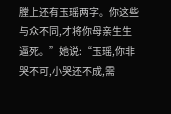膛上还有玉瑶两字。你这些与众不同,才将你母亲生生逼死。”她说:“玉瑶,你非哭不可,小哭还不成,需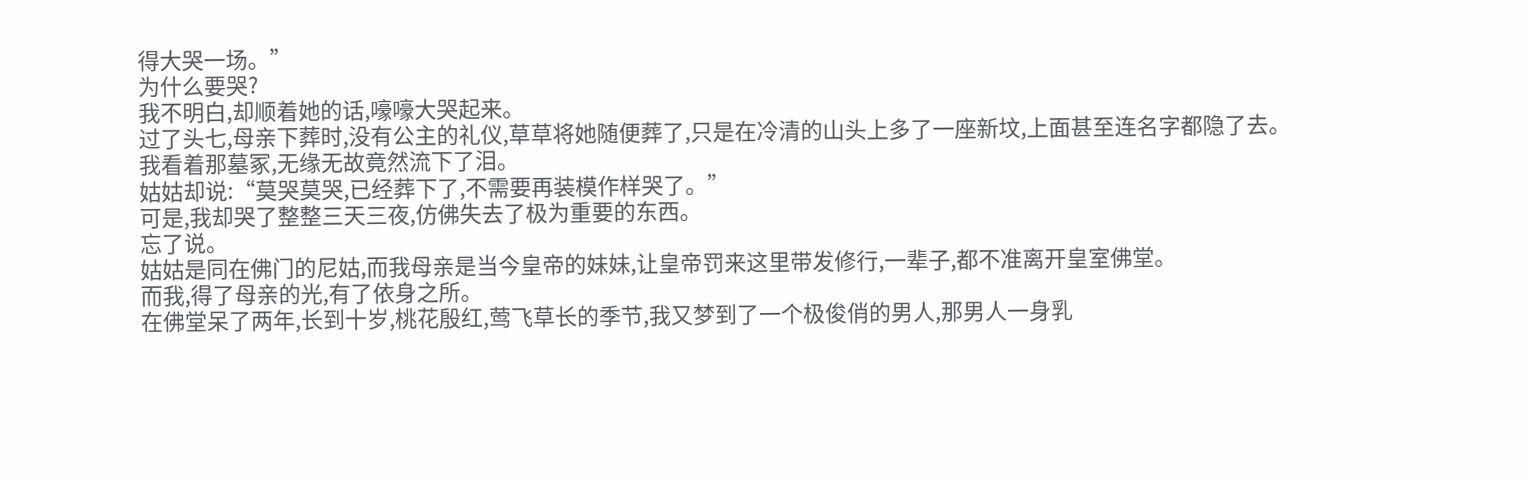得大哭一场。”
为什么要哭?
我不明白,却顺着她的话,嚎嚎大哭起来。
过了头七,母亲下葬时,没有公主的礼仪,草草将她随便葬了,只是在冷清的山头上多了一座新坟,上面甚至连名字都隐了去。
我看着那墓冢,无缘无故竟然流下了泪。
姑姑却说:“莫哭莫哭,已经葬下了,不需要再装模作样哭了。”
可是,我却哭了整整三天三夜,仿佛失去了极为重要的东西。
忘了说。
姑姑是同在佛门的尼姑,而我母亲是当今皇帝的妹妹,让皇帝罚来这里带发修行,一辈子,都不准离开皇室佛堂。
而我,得了母亲的光,有了依身之所。
在佛堂呆了两年,长到十岁,桃花殷红,莺飞草长的季节,我又梦到了一个极俊俏的男人,那男人一身乳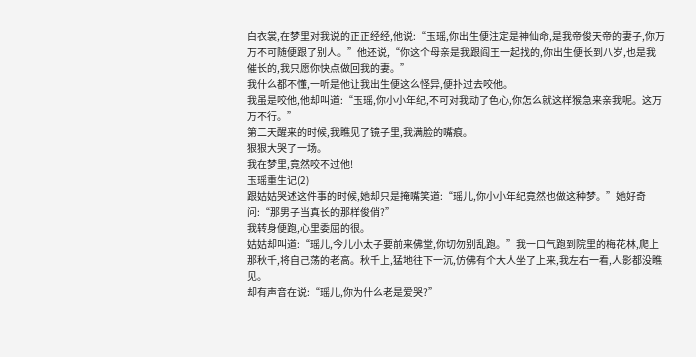白衣裳,在梦里对我说的正正经经,他说:“玉瑶,你出生便注定是神仙命,是我帝俊天帝的妻子,你万万不可随便跟了别人。”他还说,“你这个母亲是我跟阎王一起找的,你出生便长到八岁,也是我催长的,我只愿你快点做回我的妻。”
我什么都不懂,一听是他让我出生便这么怪异,便扑过去咬他。
我虽是咬他,他却叫道:“玉瑶,你小小年纪,不可对我动了色心,你怎么就这样猴急来亲我呢。这万万不行。”
第二天醒来的时候,我瞧见了镜子里,我满脸的嘴痕。
狠狠大哭了一场。
我在梦里,竟然咬不过他!
玉瑶重生记(2)
跟姑姑哭述这件事的时候,她却只是掩嘴笑道:“瑶儿,你小小年纪竟然也做这种梦。”她好奇问:“那男子当真长的那样俊俏?”
我转身便跑,心里委屈的很。
姑姑却叫道:“瑶儿,今儿小太子要前来佛堂,你切勿别乱跑。”我一口气跑到院里的梅花林,爬上那秋千,将自己荡的老高。秋千上,猛地往下一沉,仿佛有个大人坐了上来,我左右一看,人影都没瞧见。
却有声音在说:“瑶儿,你为什么老是爱哭?”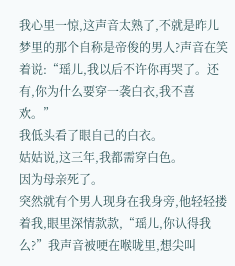我心里一惊,这声音太熟了,不就是昨儿梦里的那个自称是帝俊的男人?声音在笑着说:“瑶儿,我以后不许你再哭了。还有,你为什么要穿一袭白衣,我不喜欢。”
我低头看了眼自己的白衣。
姑姑说,这三年,我都需穿白色。
因为母亲死了。
突然就有个男人现身在我身旁,他轻轻搂着我,眼里深情款款,“瑶儿,你认得我么?”我声音被哽在喉咙里,想尖叫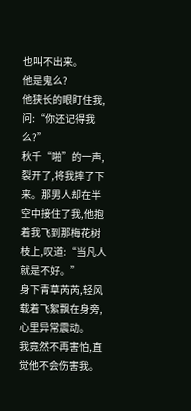也叫不出来。
他是鬼么?
他狭长的眼盯住我,问:“你还记得我么?”
秋千“啪”的一声,裂开了,将我摔了下来。那男人却在半空中接住了我,他抱着我飞到那梅花树枝上,叹道:“当凡人就是不好。”
身下青草芮芮,轻风载着飞絮飘在身旁,心里异常震动。
我竟然不再害怕,直觉他不会伤害我。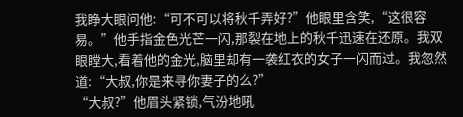我睁大眼问他:“可不可以将秋千弄好?”他眼里含笑,“这很容易。”他手指金色光芒一闪,那裂在地上的秋千迅速在还原。我双眼瞠大,看着他的金光,脑里却有一袭红衣的女子一闪而过。我忽然道:“大叔,你是来寻你妻子的么?”
“大叔?”他眉头紧锁,气汾地吼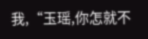我,“玉瑶,你怎就不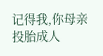记得我,你母亲投胎成人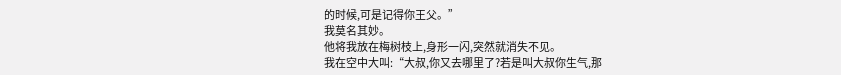的时候,可是记得你王父。”
我莫名其妙。
他将我放在梅树枝上,身形一闪,突然就消失不见。
我在空中大叫:“大叔,你又去哪里了?若是叫大叔你生气,那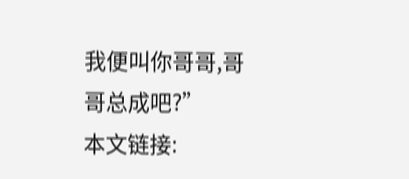我便叫你哥哥,哥哥总成吧?”
本文链接: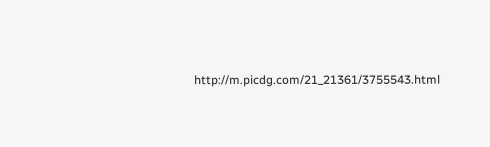http://m.picdg.com/21_21361/3755543.html